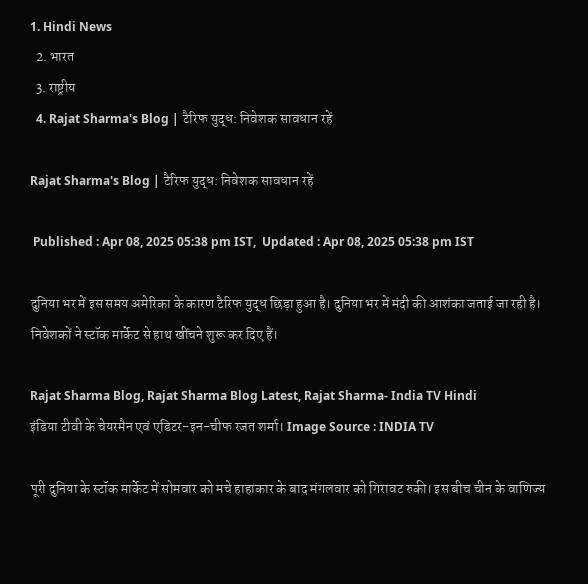1. Hindi News
  2. भारत
  3. राष्ट्रीय
  4. Rajat Sharma's Blog | टैरिफ युद्ध: निवेशक सावधान रहें

Rajat Sharma's Blog | टैरिफ युद्ध: निवेशक सावधान रहें

 Published : Apr 08, 2025 05:38 pm IST,  Updated : Apr 08, 2025 05:38 pm IST

दुनिया भर में इस समय अमेरिका के कारण टैरिफ युद्ध छिड़ा हुआ है। दुनिया भर में मंदी की आशंका जताई जा रही है। निवेशकों ने स्टॉक मार्केट से हाथ खींचने शुरू कर दिए हैं।

Rajat Sharma Blog, Rajat Sharma Blog Latest, Rajat Sharma- India TV Hindi
इंडिया टीवी के चेयरमैन एवं एडिटर-इन-चीफ रजत शर्मा। Image Source : INDIA TV

पूरी दुनिया के स्टॉक मार्केट में सोमवार को मचे हाहाकार के बाद मंगलवार को गिरावट रुकी। इस बीच चीन के वाणिज्य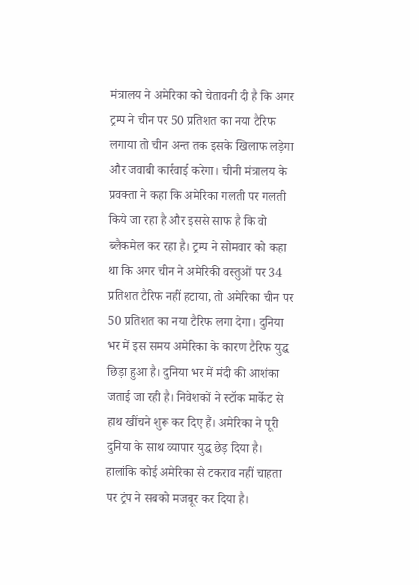मंत्रालय ने अमेरिका को चेतावनी दी है कि अगर ट्रम्प ने चीन पर 50 प्रतिशत का नया टैरिफ लगाया तो चीन अन्त तक इसके खिलाफ लड़ेगा और जवाबी कार्रवाई करेगा। चीनी मंत्रालय के प्रवक्ता ने कहा कि अमेरिका गलती पर गलती किये जा रहा है और इससे साफ है कि वो ब्लैकमेल कर रहा है। ट्रम्प ने सोमवार को कहा था कि अगर चीन ने अमेरिकी वस्तुओं पर 34 प्रतिशत टैरिफ नहीं हटाया, तो अमेरिका चीन पर 50 प्रतिशत का नया टैरिफ लगा देगा। दुनिया भर में इस समय अमेरिका के कारण टैरिफ युद्ध छिड़ा हुआ है। दुनिया भर में मंदी की आशंका जताई जा रही है। निवेशकों ने स्टॉक मार्केट से हाथ खींचने शुरू कर दिए हैं। अमेरिका ने पूरी दुनिया के साथ व्यापार युद्ध छेड़ दिया है। हालांकि कोई अमेरिका से टकराव नहीं चाहता पर ट्रंप ने सबको मजबूर कर दिया है।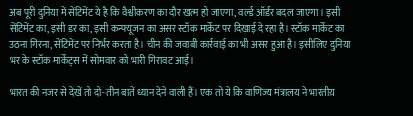अब पूरी दुनिया में सेंटिमेंट ये है कि वैश्वीकरण का दौर खत्म हो जाएगा, वर्ल्ड ऑर्डर बदल जाएगा। इसी सेंटिमेंट का, इसी डर का, इसी कन्फ्यूजन का असर स्टॉक मार्केट पर दिखाई दे रहा है। स्टॉक मार्केट का उठना गिरना, सेंटिमेंट पर निर्भर करता है। चीन की जवाबी कार्रवाई का भी असर हुआ है। इसीलिए दुनिया भर के स्टॉक मार्केट्स में सोमवार को भारी गिरावट आई।

भारत की नजर से देखें तो दो-तीन बातें ध्यान देने वाली हैं। एक तो ये कि वाणिज्य मंत्रालय ने भारतीय़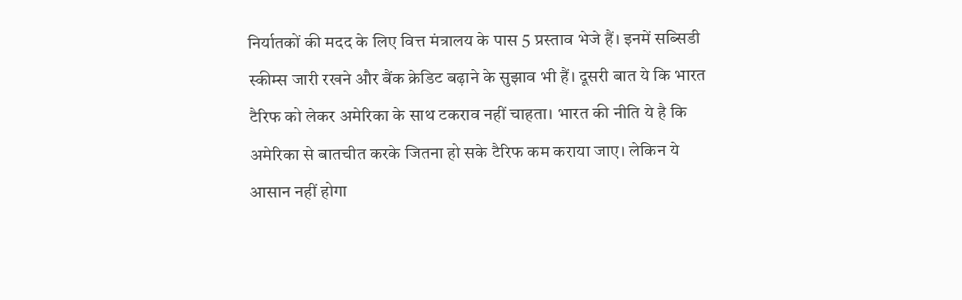निर्यातकों की मदद के लिए वित्त मंत्रालय के पास 5 प्रस्ताव भेजे हैं। इनमें सब्सिडी स्कीम्स जारी रखने और बैंक क्रेडिट बढ़ाने के सुझाव भी हैं। दूसरी बात ये कि भारत  टैरिफ को लेकर अमेरिका के साथ टकराव नहीं चाहता। भारत की नीति ये है कि अमेरिका से बातचीत करके जितना हो सके टैरिफ कम कराया जाए। लेकिन ये आसान नहीं होगा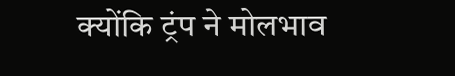क्योंकि ट्रंप ने मोलभाव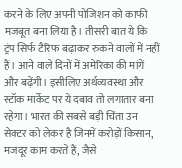करने के लिए अपनी पोजिशन को काफी मजबूत बना लिया है। तीसरी बात ये कि ट्रंप सिर्फ टैरिफ बढ़ाकर रुकने वालों में नहीं हैं। आने वाले दिनों में अमेरिका की मांगें और बढ़ेंगी। इसीलिए अर्थव्यवस्था और स्टॉक मार्केट पर ये दबाव तो लगातार बना रहेगा। भारत की सबसे बड़ी चिंता उन सेक्टर को लेकर है जिनमें करोड़ों किसान, मजदूर काम करते हैं, जैसे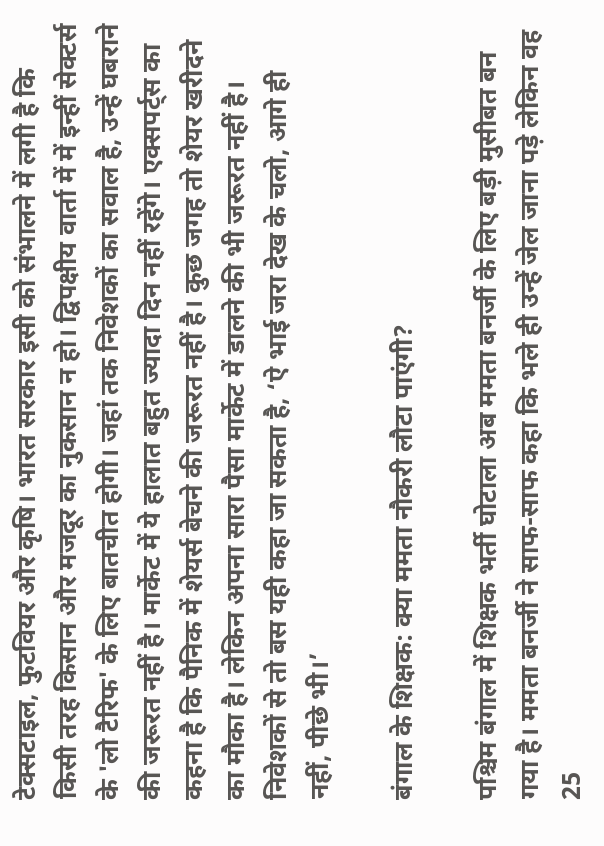टेक्सटाइल, फुटवियर और कृषि। भारत सरकार इसी को संभालने में लगी है कि किसी तरह किसान और मजदूर का नुकसान न हो। द्विपक्षीय वार्ता में में इन्हीं सेक्टर्स के 'लो टैरिफ' के लिए बातचीत होगी। जहां तक निवेशकों का सवाल है, उन्हें घबराने की जरूरत नहीं है। मार्केट में ये हालात बहुत ज्यादा दिन नहीं रहेंगे। एक्सपर्ट्स का कहना है कि पैनिक में शेयर्स बेचने की जरूरत नहीं है। कुछ जगह तो शेयर खरीदने का मौका है। लेकिन अपना सारा पैसा मार्केट में डालने की भी जरूरत नहीं है। निवेशकों से तो बस यही कहा जा सकता है, ‘ऐ भाई जरा देख के चलो, आगे ही नहीं, पीछे भी।’

बंगाल के शिक्षक: क्या ममता नौकरी लौटा पाएंगी?

पश्चिम बंगाल में शिक्षक भर्ती घोटाला अब ममता बनर्जी के लिए बड़ी मुसीबत बन गया है। ममता बनर्जी ने साफ-साफ कहा कि भले ही उन्हें जेल जाना पड़े लेकिन वह 25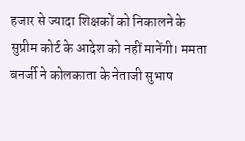हजार से ज्यादा शिक्षकों को निकालने के सुप्रीम कोर्ट के आदेश को नहीं मानेंगी। ममता बनर्जी ने कोलकाता के नेताजी सुभाष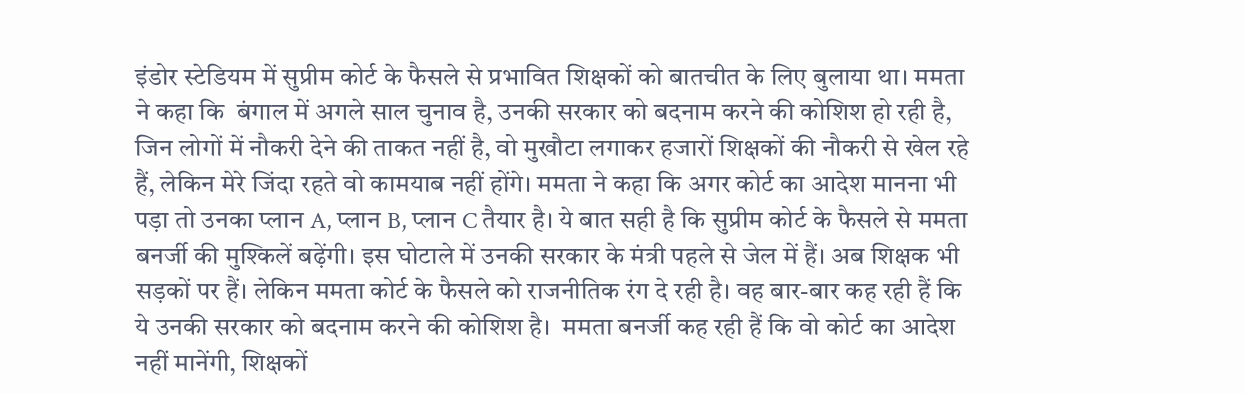इंडोर स्टेडियम में सुप्रीम कोर्ट के फैसले से प्रभावित शिक्षकों को बातचीत के लिए बुलाया था। ममता ने कहा कि  बंगाल में अगले साल चुनाव है, उनकी सरकार को बदनाम करने की कोशिश हो रही है, जिन लोगों में नौकरी देने की ताकत नहीं है, वो मुखौटा लगाकर हजारों शिक्षकों की नौकरी से खेल रहे हैं, लेकिन मेरे जिंदा रहते वो कामयाब नहीं होंगे। ममता ने कहा कि अगर कोर्ट का आदेश मानना भी पड़ा तो उनका प्लान A, प्लान B, प्लान C तैयार है। ये बात सही है कि सुप्रीम कोर्ट के फैसले से ममता बनर्जी की मुश्किलें बढ़ेंगी। इस घोटाले में उनकी सरकार के मंत्री पहले से जेल में हैं। अब शिक्षक भी सड़कों पर हैं। लेकिन ममता कोर्ट के फैसले को राजनीतिक रंग दे रही है। वह बार-बार कह रही हैं कि ये उनकी सरकार को बदनाम करने की कोशिश है।  ममता बनर्जी कह रही हैं कि वो कोर्ट का आदेश नहीं मानेंगी, शिक्षकों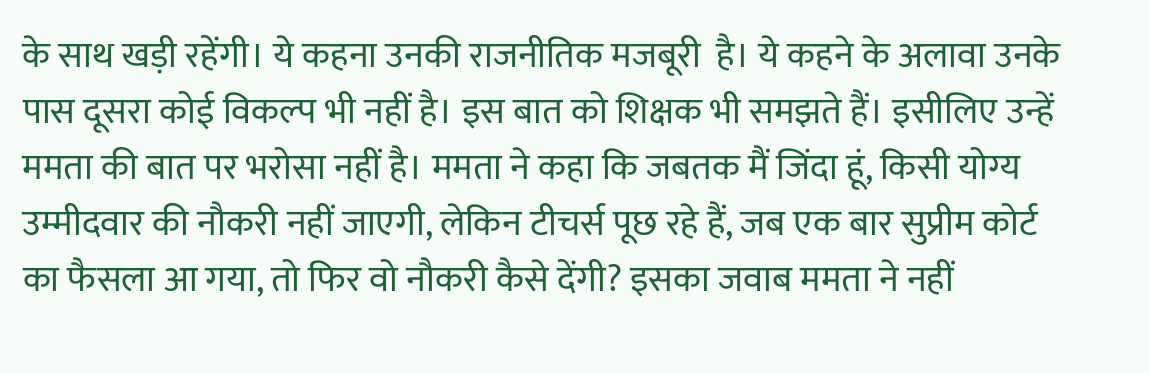के साथ खड़ी रहेंगी। ये कहना उनकी राजनीतिक मजबूरी  है। ये कहने के अलावा उनके पास दूसरा कोई विकल्प भी नहीं है। इस बात को शिक्षक भी समझते हैं। इसीलिए उन्हें ममता की बात पर भरोसा नहीं है। ममता ने कहा कि जबतक मैं जिंदा हूं, किसी योग्य उम्मीदवार की नौकरी नहीं जाएगी, लेकिन टीचर्स पूछ रहे हैं, जब एक बार सुप्रीम कोर्ट का फैसला आ गया, तो फिर वो नौकरी कैसे देंगी? इसका जवाब ममता ने नहीं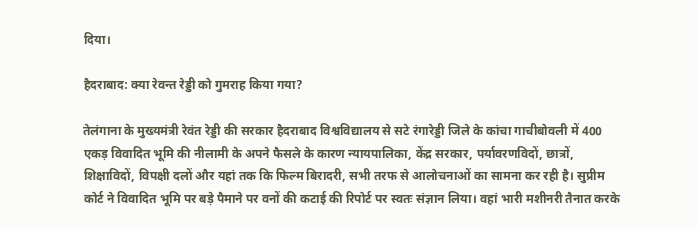दिया।

हैदराबाद: क्या रेवन्त रेड्डी को गुमराह किया गया?

तेलंगाना के मुख्यमंत्री रेवंत रेड्डी की सरकार हैदराबाद विश्वविद्यालय से सटे रंगारेड्डी जिले के कांचा गाचीबोवली में 400 एकड़ विवादित भूमि की नीलामी के अपने फैसले के कारण न्यायपालिका, केंद्र सरकार, पर्यावरणविदों, छात्रों, शिक्षाविदों, विपक्षी दलों और यहां तक कि फिल्म बिरादरी, सभी तरफ से आलोचनाओं का सामना कर रही है। सुप्रीम कोर्ट ने विवादित भूमि पर बड़े पैमाने पर वनों की कटाई की रिपोर्ट पर स्वतः संज्ञान लिया। वहां भारी मशीनरी तैनात करके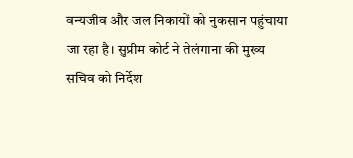वन्यजीव और जल निकायों को नुकसान पहुंचाया जा रहा है। सुप्रीम कोर्ट ने तेलंगाना की मुख्य सचिव को निर्देश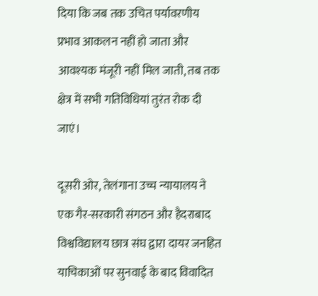दिया कि जब तक उचित पर्यावरणीय प्रभाव आकलन नहीं हो जाता और आवश्यक मंजूरी नहीं मिल जाती, तब तक क्षेत्र में सभी गतिविधियां तुरंत रोक दी जाएं।

दूसरी ओर, तेलंगाना उच्च न्यायालय ने एक गैर-सरकारी संगठन और हैदराबाद विश्वविद्यालय छात्र संघ द्वारा दायर जनहित याचिकाओं पर सुनवाई के बाद विवादित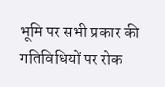भूमि पर सभी प्रकार की गतिविधियों पर रोक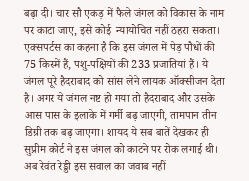बढ़ा दी। चार सौ एकड़ में फैले जंगल को विकास के नाम पर काटा जाए, इसे कोई  न्यायोचित नहीं ठहरा सकता। एक्सपर्टस का कहना है कि इस जंगल में पेड़ पौधों की 75 किस्में हैं, पशु-पक्षियों की 233 प्रजातियां हैं। ये जंगल पूरे हैदराबाद को सांस लेने लायक ऑक्सीजन देता है। अगर ये जंगल नष्ट हो गया तो हैदराबाद और उसके आस पास के इलाके में गर्मी बढ़ जाएगी, तामपान तीन डिग्री तक बढ़ जाएगा। शायद ये सब बातें देखकर ही सुप्रीम कोर्ट ने इस जंगल को काटने पर रोक लगाई थी। अब रेवंत रेड्डी इस सवाल का जवाब नहीं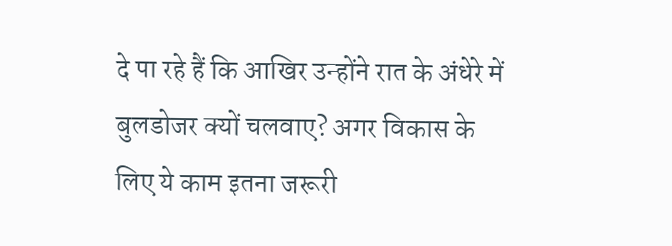दे पा रहे हैं कि आखिर उन्होंने रात के अंधेरे में बुलडोजर क्यों चलवाए? अगर विकास के लिए ये काम इतना जरूरी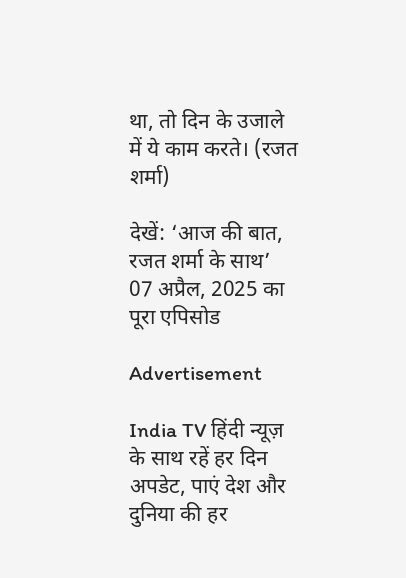था, तो दिन के उजाले में ये काम करते। (रजत शर्मा)

देखें: ‘आज की बात, रजत शर्मा के साथ’ 07 अप्रैल, 2025 का पूरा एपिसोड

Advertisement

India TV हिंदी न्यूज़ के साथ रहें हर दिन अपडेट, पाएं देश और दुनिया की हर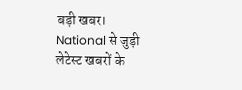बड़ी खबर। National से जुड़ी लेटेस्ट खबरों के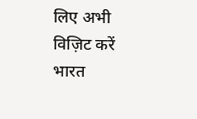लिए अभी विज़िट करें भारत